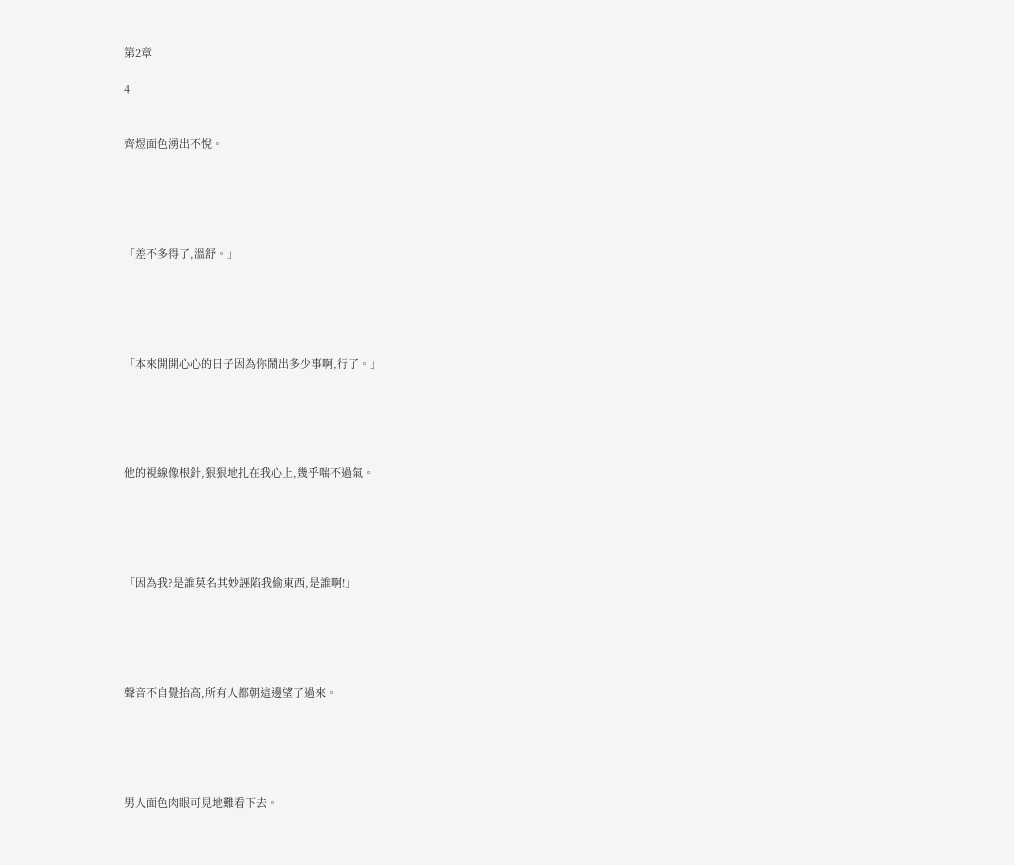第2章

4


齊煜面色湧出不悅。





「差不多得了,溫舒。」





「本來開開心心的日子因為你鬧出多少事啊,行了。」





他的視線像根針,狠狠地扎在我心上,幾乎喘不過氣。





「因為我?是誰莫名其妙誣陷我偷東西,是誰啊!」





聲音不自覺抬高,所有人都朝這邊望了過來。





男人面色肉眼可見地難看下去。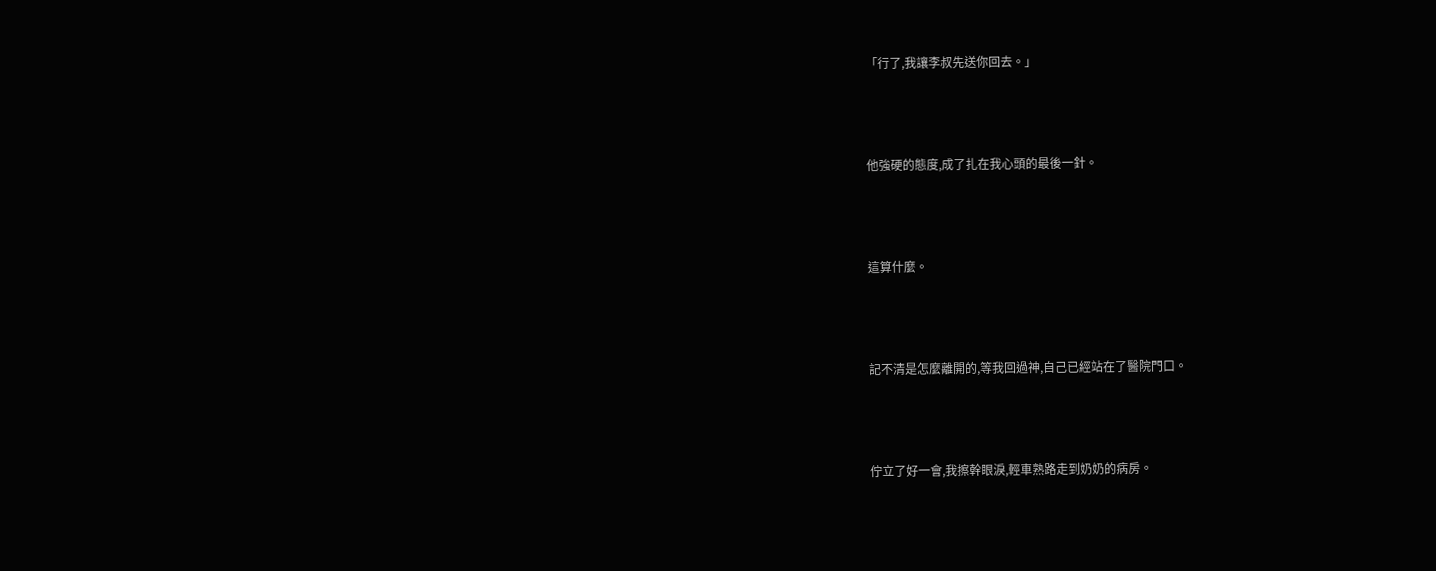「行了,我讓李叔先送你回去。」





他強硬的態度,成了扎在我心頭的最後一針。





這算什麼。





記不清是怎麼離開的,等我回過神,自己已經站在了醫院門口。





佇立了好一會,我擦幹眼淚,輕車熟路走到奶奶的病房。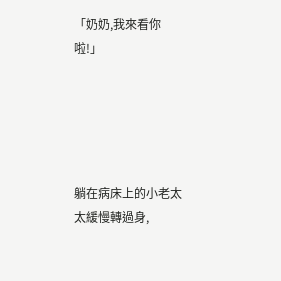「奶奶,我來看你啦!」





躺在病床上的小老太太緩慢轉過身,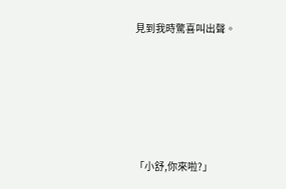見到我時驚喜叫出聲。





「小舒,你來啦?」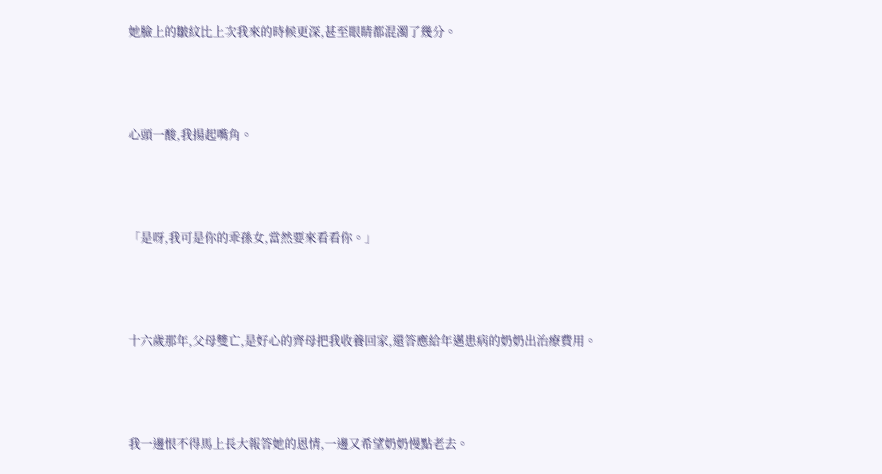她臉上的皺紋比上次我來的時候更深,甚至眼睛都混濁了幾分。





心頭一酸,我揚起嘴角。





「是呀,我可是你的乖孫女,當然要來看看你。」





十六歲那年,父母雙亡,是好心的齊母把我收養回家,還答應給年邁患病的奶奶出治療費用。





我一邊恨不得馬上長大報答她的恩情,一邊又希望奶奶慢點老去。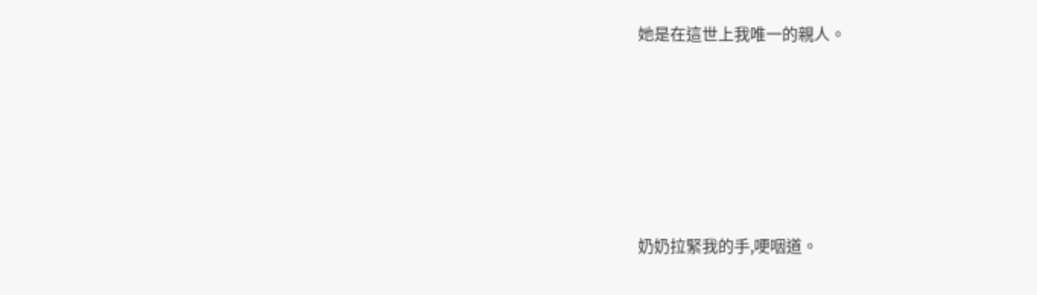她是在這世上我唯一的親人。





奶奶拉緊我的手,哽咽道。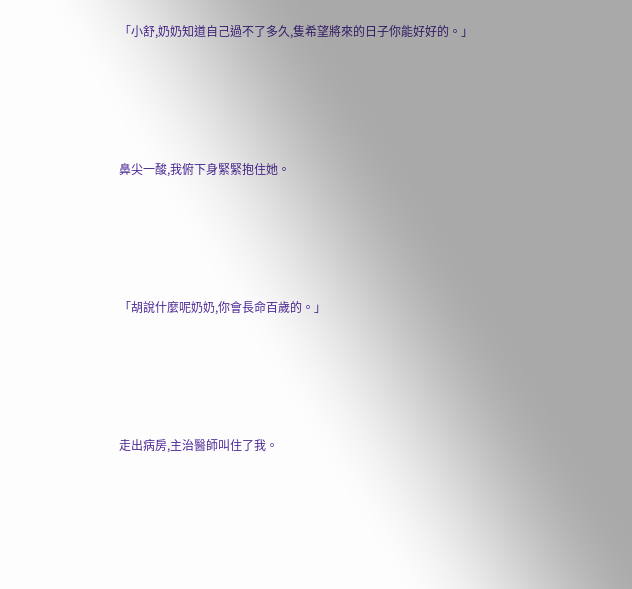「小舒,奶奶知道自己過不了多久,隻希望將來的日子你能好好的。」





鼻尖一酸,我俯下身緊緊抱住她。





「胡說什麼呢奶奶,你會長命百歲的。」





走出病房,主治醫師叫住了我。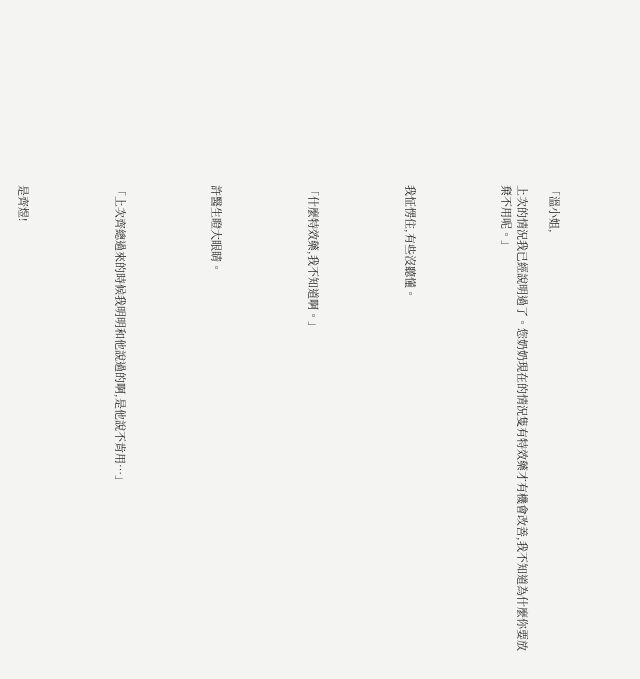「溫小姐,

上次的情況我已經說明過了。您奶奶現在的情況隻有特效藥才有機會改善,我不知道為什麼你要放棄不用呢。」





我怔愣住,有些沒聽懂。





「什麼特效藥,我不知道啊。」





許醫生瞪大眼睛。





「上次齊總過來的時候我明明和他說過的啊,是他說不肯用…」





是齊煜!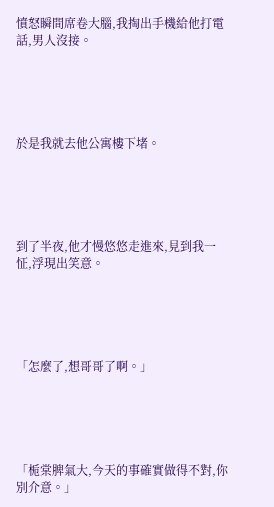憤怒瞬間席卷大腦,我掏出手機給他打電話,男人沒接。





於是我就去他公寓樓下堵。





到了半夜,他才慢悠悠走進來,見到我一怔,浮現出笑意。





「怎麼了,想哥哥了啊。」





「栀棠脾氣大,今天的事確實做得不對,你別介意。」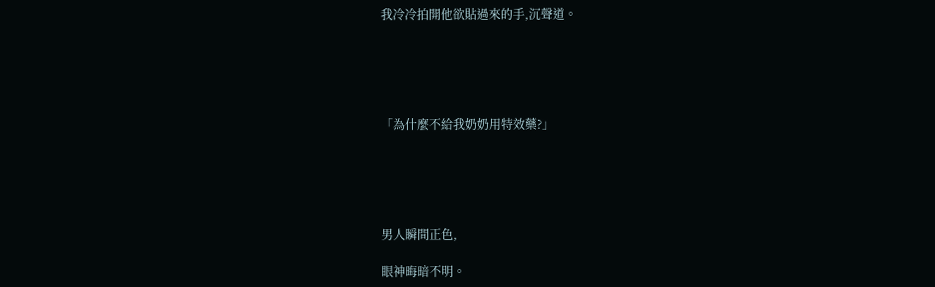我冷冷拍開他欲貼過來的手,沉聲道。





「為什麼不給我奶奶用特效藥?」





男人瞬間正色,

眼神晦暗不明。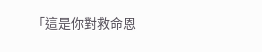「這是你對救命恩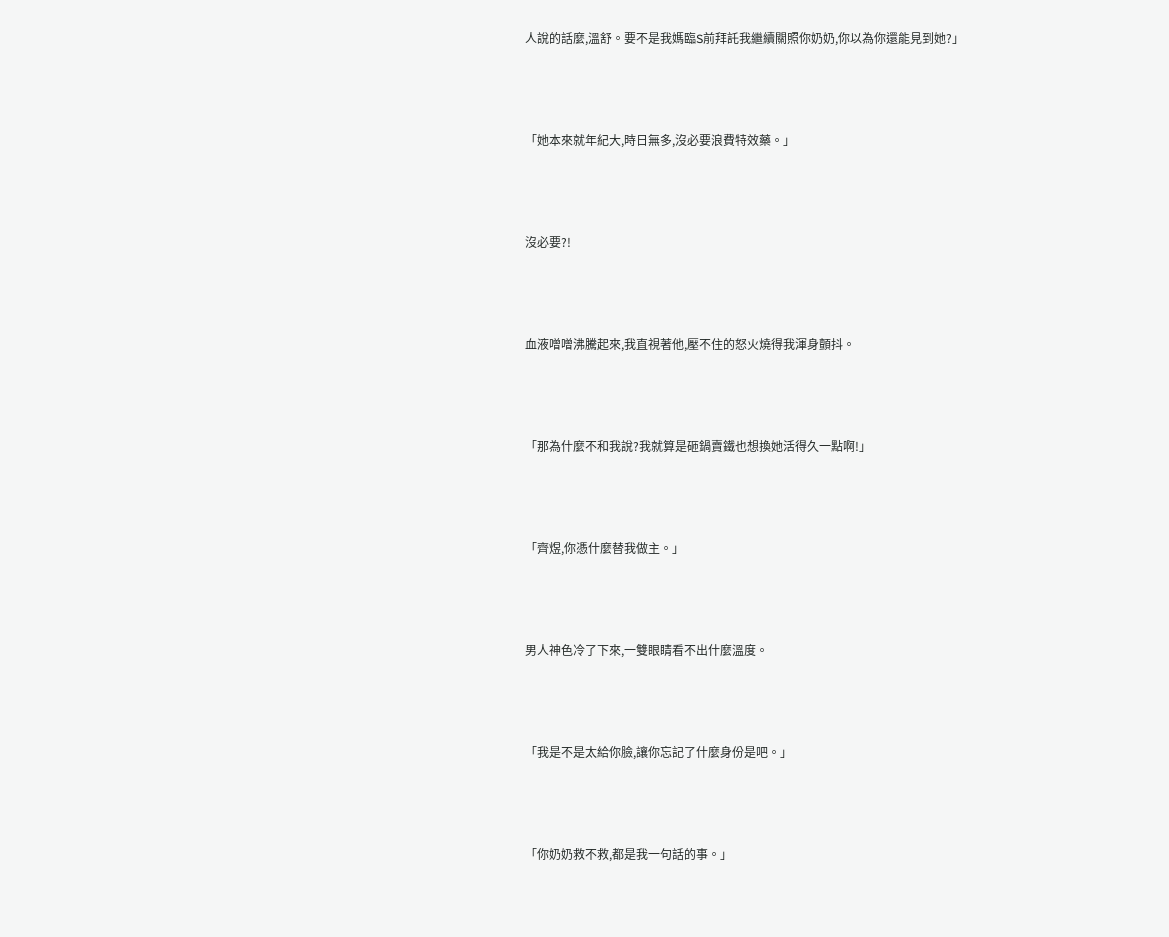人說的話麼,溫舒。要不是我媽臨S前拜託我繼續關照你奶奶,你以為你還能見到她?」





「她本來就年紀大,時日無多,沒必要浪費特效藥。」





沒必要?!





血液噌噌沸騰起來,我直視著他,壓不住的怒火燒得我渾身顫抖。





「那為什麼不和我說?我就算是砸鍋賣鐵也想換她活得久一點啊!」





「齊煜,你憑什麼替我做主。」





男人神色冷了下來,一雙眼睛看不出什麼溫度。





「我是不是太給你臉,讓你忘記了什麼身份是吧。」





「你奶奶救不救,都是我一句話的事。」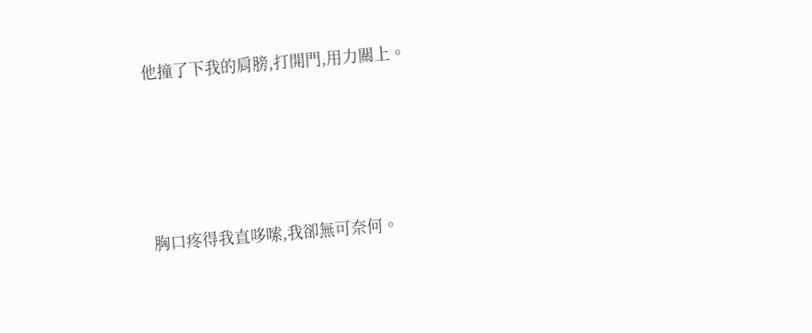他撞了下我的肩膀,打開門,用力關上。





胸口疼得我直哆嗦,我卻無可奈何。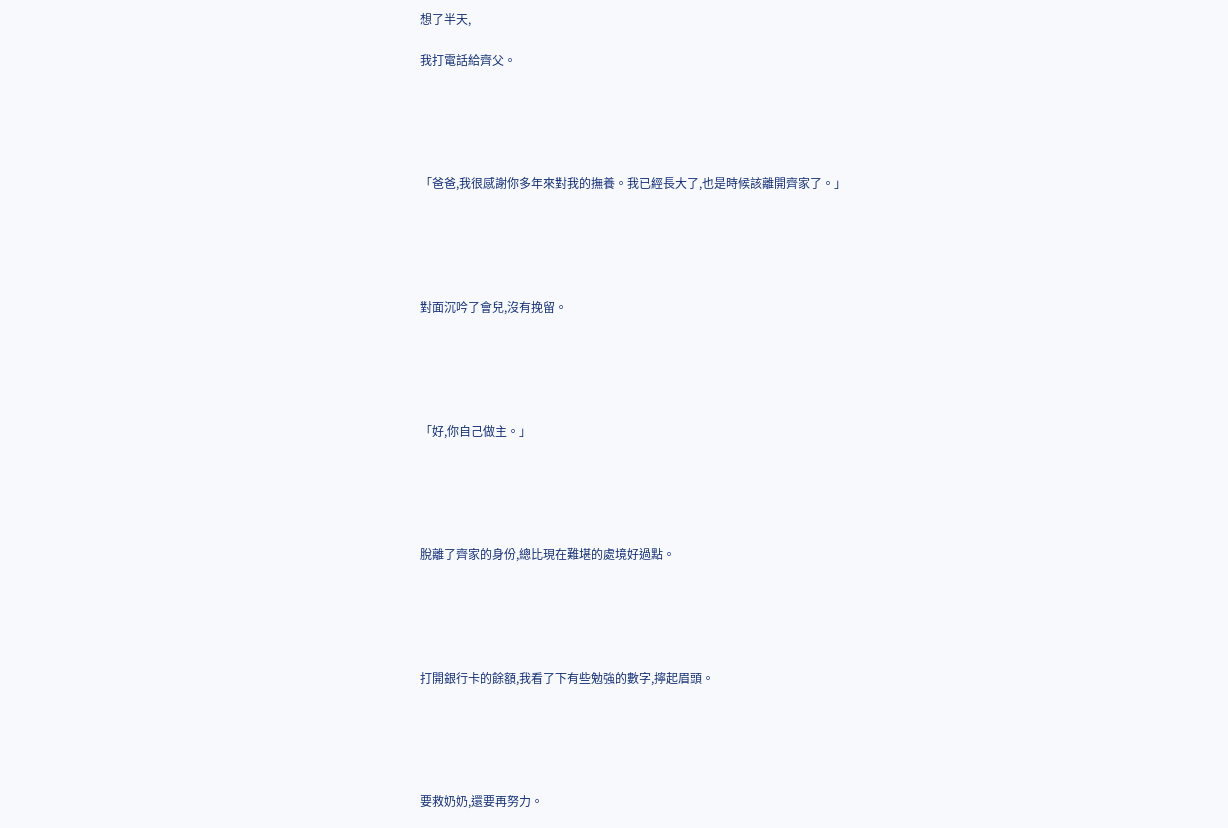想了半天,

我打電話給齊父。





「爸爸,我很感謝你多年來對我的撫養。我已經長大了,也是時候該離開齊家了。」





對面沉吟了會兒,沒有挽留。





「好,你自己做主。」





脫離了齊家的身份,總比現在難堪的處境好過點。





打開銀行卡的餘額,我看了下有些勉強的數字,擰起眉頭。





要救奶奶,還要再努力。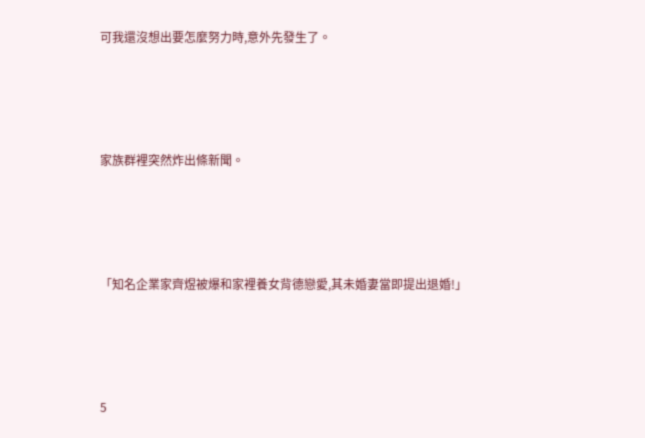可我還沒想出要怎麼努力時,意外先發生了。





家族群裡突然炸出條新聞。





「知名企業家齊煜被爆和家裡養女背德戀愛,其未婚妻當即提出退婚!」





5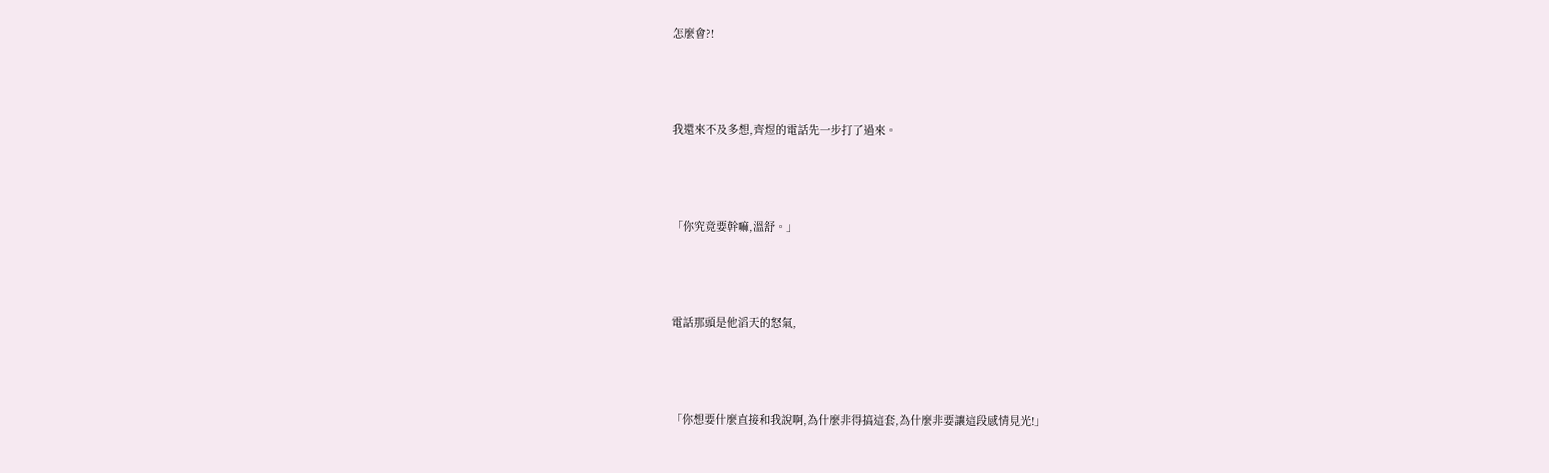怎麼會?!





我還來不及多想,齊煜的電話先一步打了過來。





「你究竟要幹嘛,溫舒。」





電話那頭是他滔天的怒氣,





「你想要什麼直接和我說啊,為什麼非得搞這套,為什麼非要讓這段感情見光!」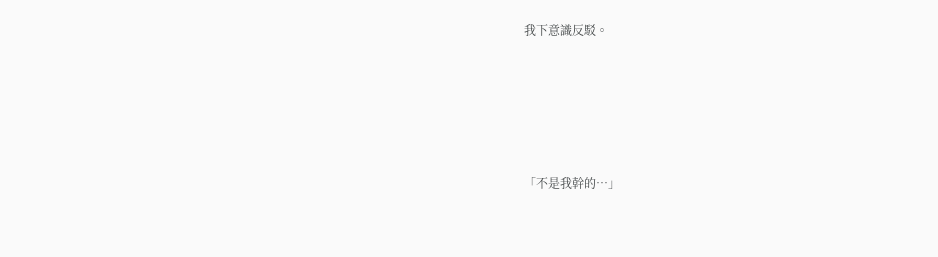我下意識反駁。





「不是我幹的…」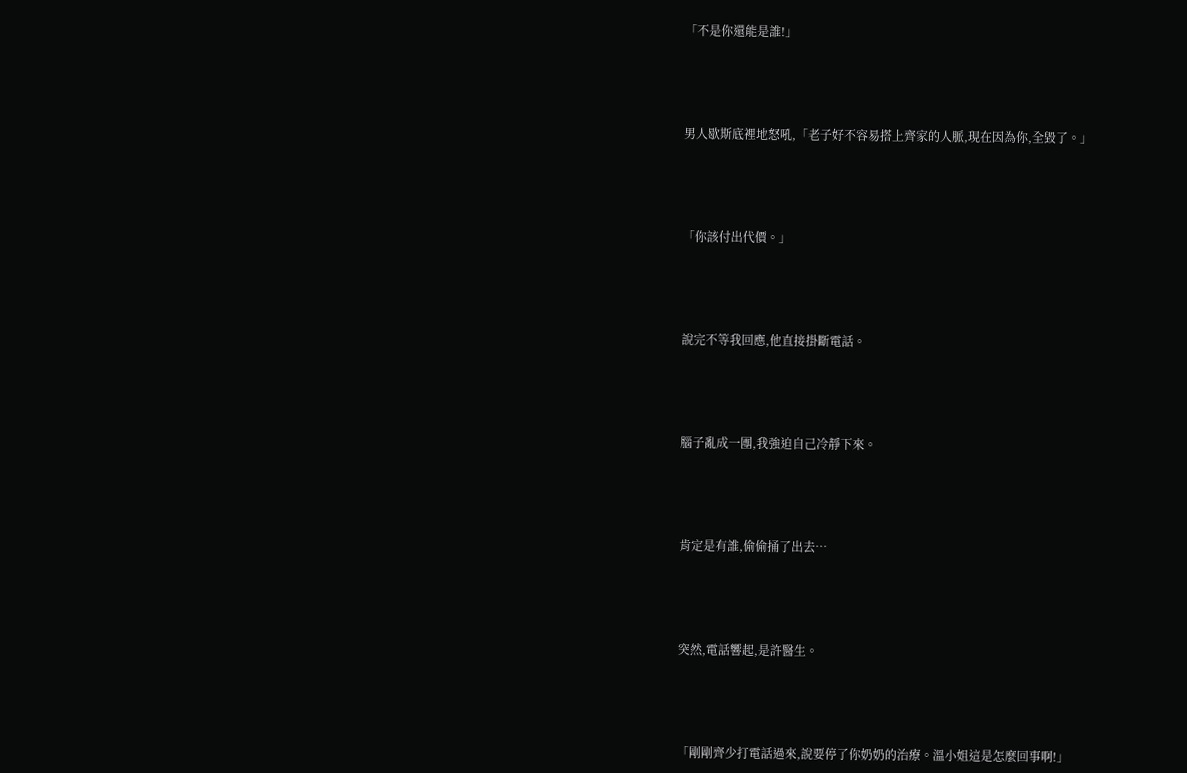「不是你還能是誰!」





男人歇斯底裡地怒吼,「老子好不容易搭上齊家的人脈,現在因為你,全毀了。」





「你該付出代價。」





說完不等我回應,他直接掛斷電話。





腦子亂成一團,我強迫自己冷靜下來。





肯定是有誰,偷偷捅了出去…





突然,電話響起,是許醫生。





「剛剛齊少打電話過來,說要停了你奶奶的治療。溫小姐這是怎麼回事啊!」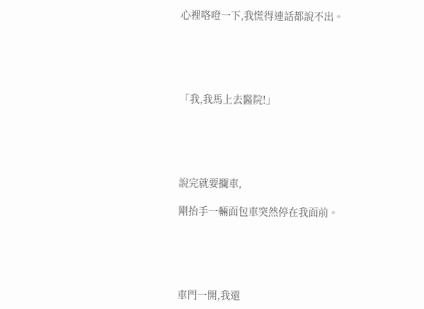心裡咯噔一下,我慌得連話都說不出。





「我,我馬上去醫院!」





說完就要攔車,

剛抬手一輛面包車突然停在我面前。





車門一開,我還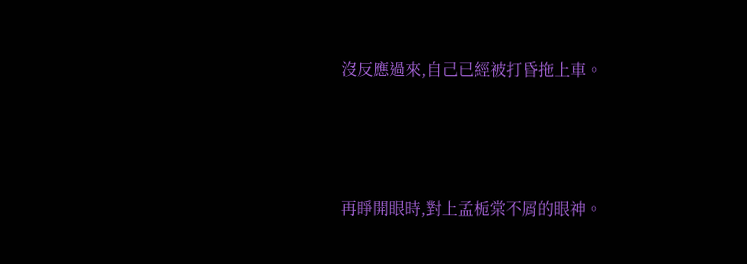沒反應過來,自己已經被打昏拖上車。





再睜開眼時,對上孟栀棠不屑的眼神。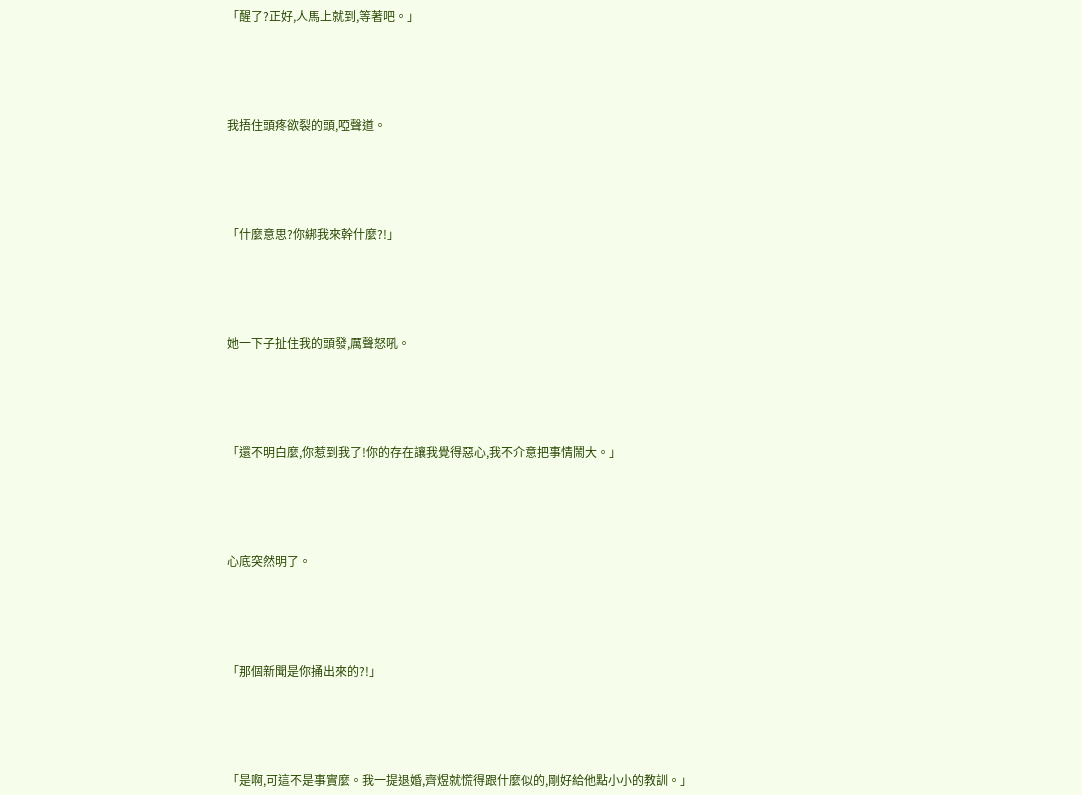「醒了?正好,人馬上就到,等著吧。」





我捂住頭疼欲裂的頭,啞聲道。





「什麼意思?你綁我來幹什麼?!」





她一下子扯住我的頭發,厲聲怒吼。





「還不明白麼,你惹到我了!你的存在讓我覺得惡心,我不介意把事情鬧大。」





心底突然明了。





「那個新聞是你捅出來的?!」





「是啊,可這不是事實麼。我一提退婚,齊煜就慌得跟什麼似的,剛好給他點小小的教訓。」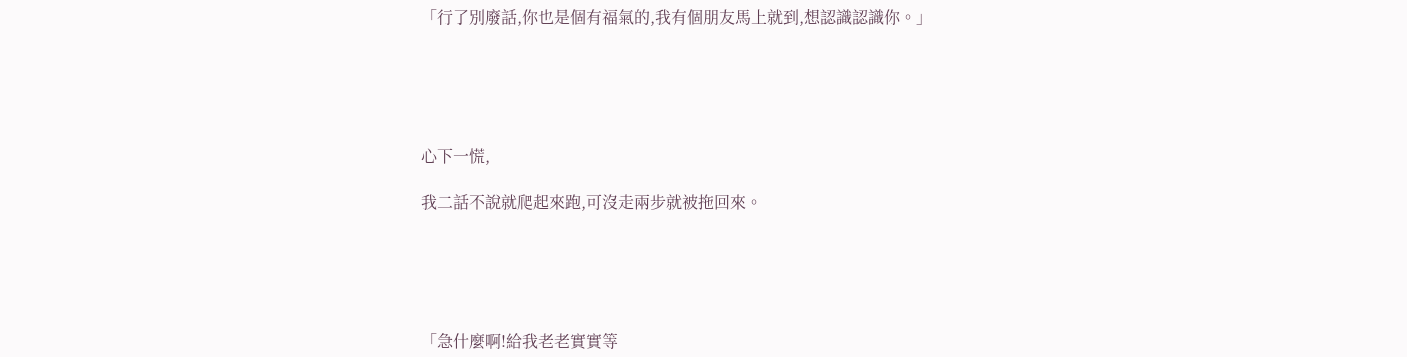「行了別廢話,你也是個有福氣的,我有個朋友馬上就到,想認識認識你。」





心下一慌,

我二話不說就爬起來跑,可沒走兩步就被拖回來。





「急什麼啊!給我老老實實等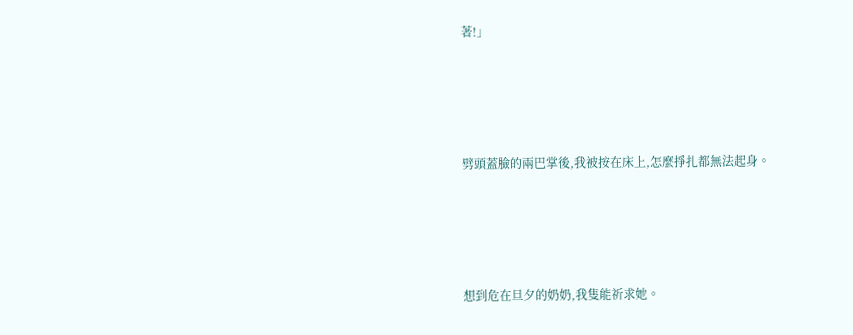著!」





劈頭蓋臉的兩巴掌後,我被按在床上,怎麼掙扎都無法起身。





想到危在旦夕的奶奶,我隻能祈求她。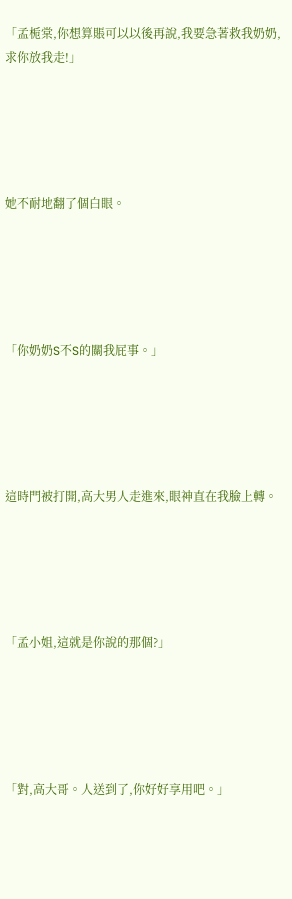「孟栀棠,你想算賬可以以後再說,我要急著救我奶奶,求你放我走!」





她不耐地翻了個白眼。





「你奶奶S不S的關我屁事。」





這時門被打開,高大男人走進來,眼神直在我臉上轉。





「孟小姐,這就是你說的那個?」





「對,高大哥。人送到了,你好好享用吧。」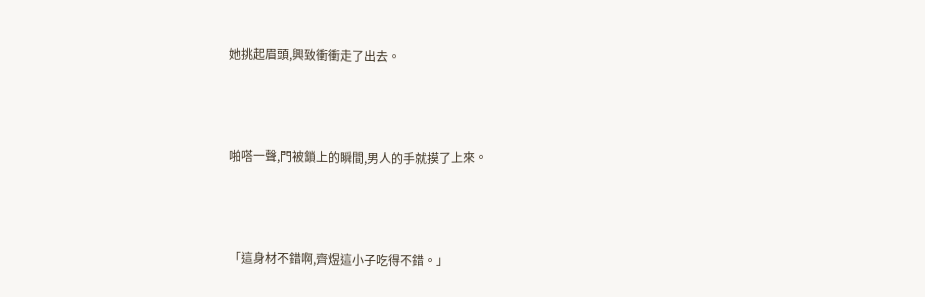她挑起眉頭,興致衝衝走了出去。





啪嗒一聲,門被鎖上的瞬間,男人的手就摸了上來。





「這身材不錯啊,齊煜這小子吃得不錯。」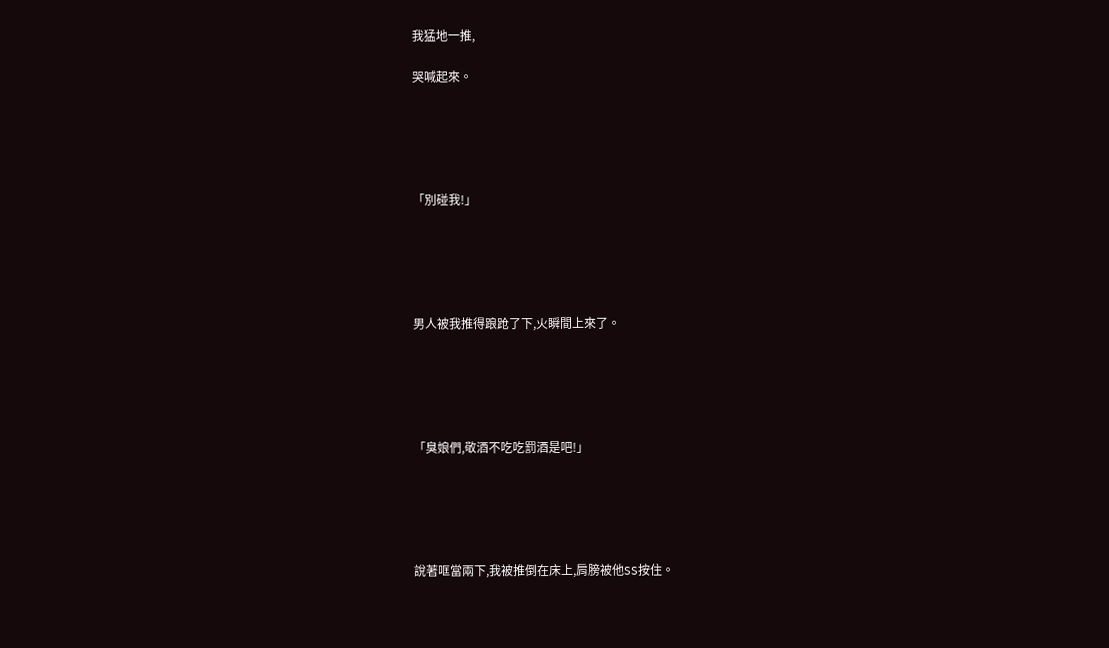我猛地一推,

哭喊起來。





「別碰我!」





男人被我推得踉跄了下,火瞬間上來了。





「臭娘們,敬酒不吃吃罰酒是吧!」





說著哐當兩下,我被推倒在床上,肩膀被他SS按住。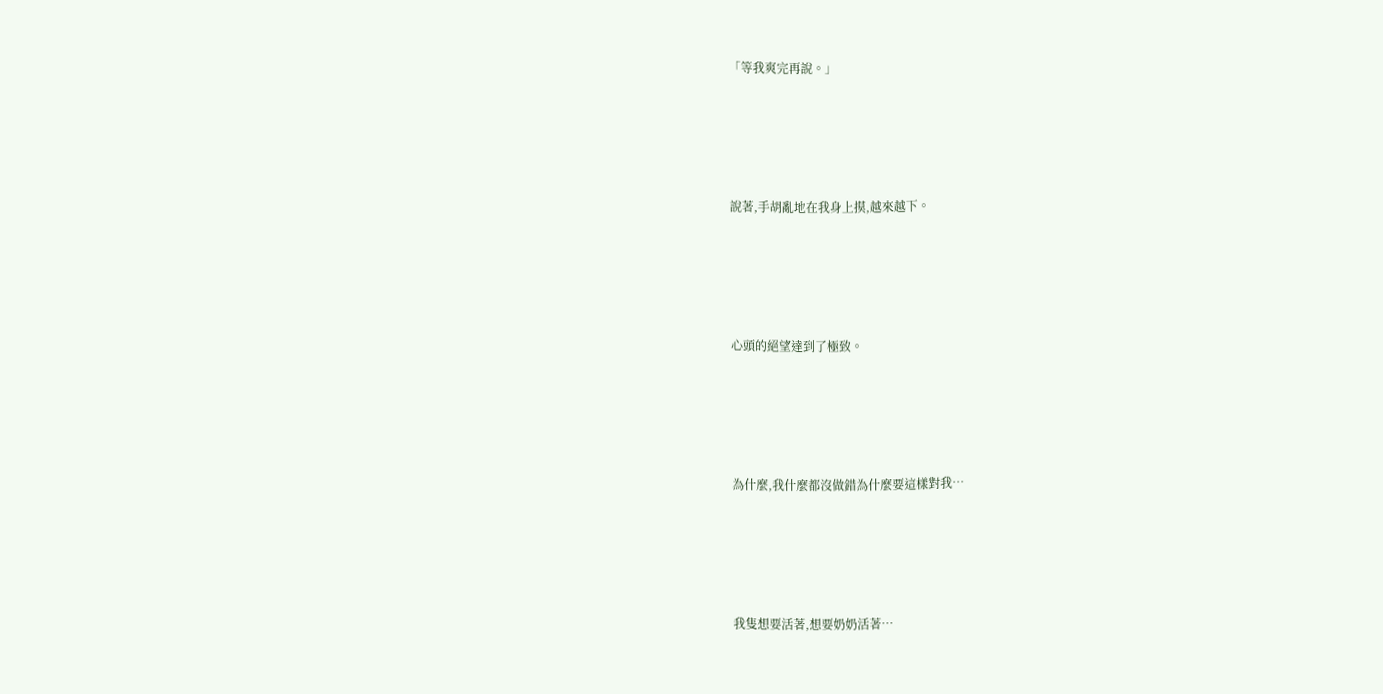「等我爽完再說。」





說著,手胡亂地在我身上摸,越來越下。





心頭的絕望達到了極致。





為什麼,我什麼都沒做錯為什麼要這樣對我…





我隻想要活著,想要奶奶活著…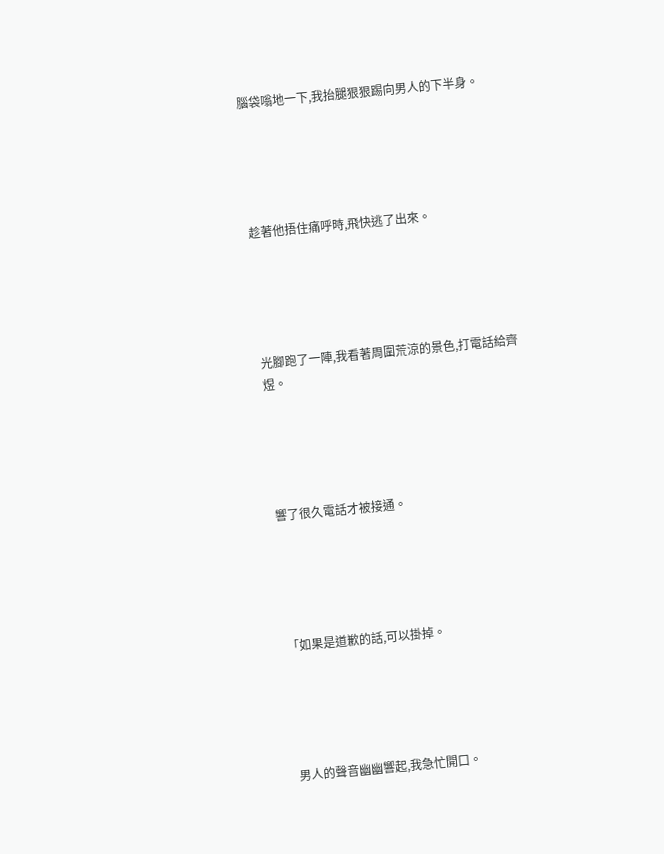腦袋嗡地一下,我抬腿狠狠踢向男人的下半身。





趁著他捂住痛呼時,飛快逃了出來。





光腳跑了一陣,我看著周圍荒涼的景色,打電話給齊煜。





響了很久電話才被接通。





「如果是道歉的話,可以掛掉。





男人的聲音幽幽響起,我急忙開口。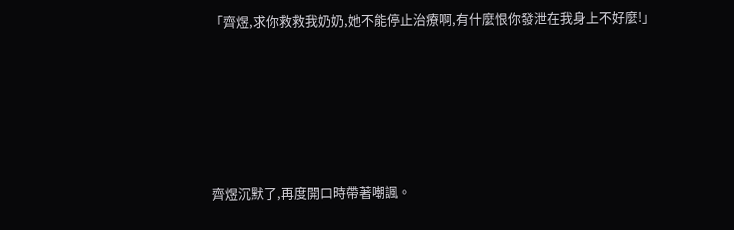「齊煜,求你救救我奶奶,她不能停止治療啊,有什麼恨你發泄在我身上不好麼!」





齊煜沉默了,再度開口時帶著嘲諷。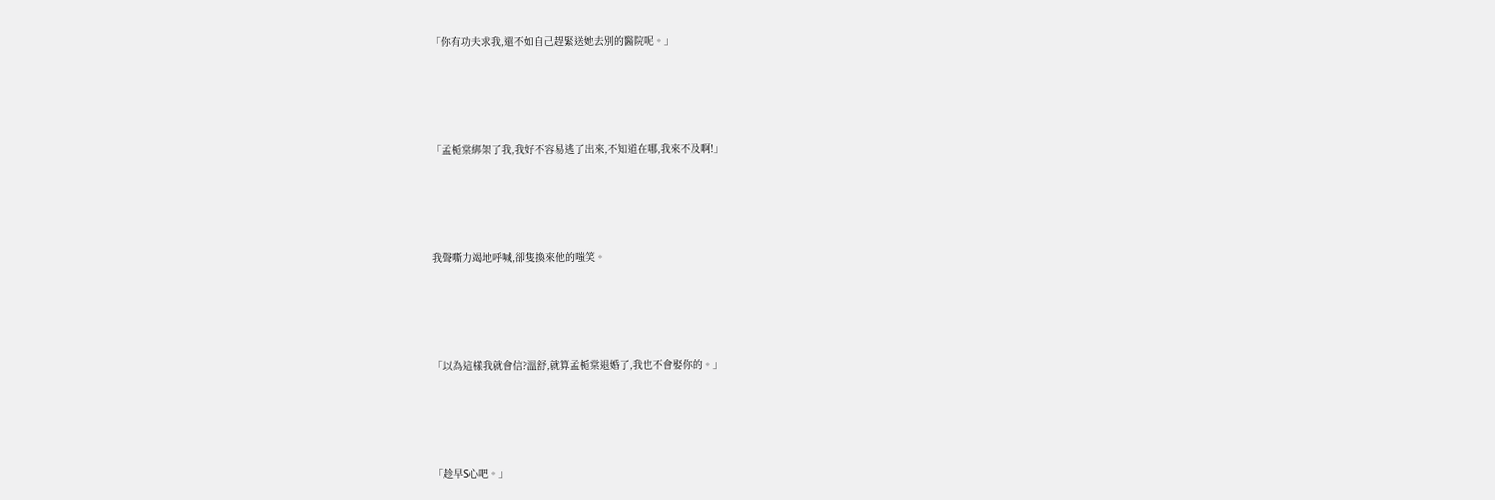「你有功夫求我,還不如自己趕緊送她去別的醫院呢。」





「孟栀棠綁架了我,我好不容易逃了出來,不知道在哪,我來不及啊!」





我聲嘶力竭地呼喊,卻隻換來他的嗤笑。





「以為這樣我就會信?溫舒,就算孟栀棠退婚了,我也不會娶你的。」





「趁早S心吧。」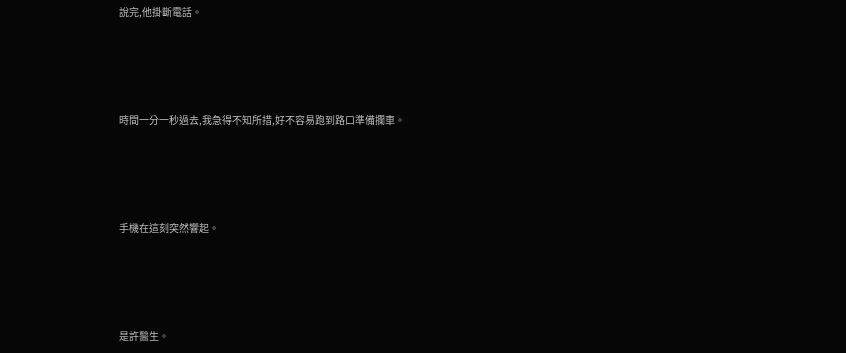說完,他掛斷電話。





時間一分一秒過去,我急得不知所措,好不容易跑到路口準備攔車。





手機在這刻突然響起。





是許醫生。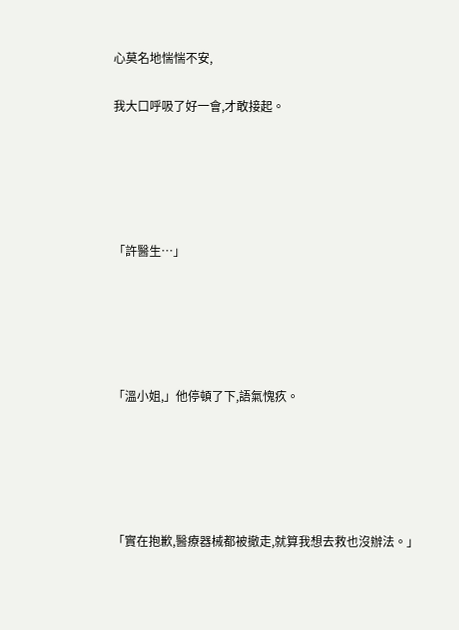心莫名地惴惴不安,

我大口呼吸了好一會,才敢接起。





「許醫生…」





「溫小姐,」他停頓了下,語氣愧疚。





「實在抱歉,醫療器械都被撤走,就算我想去救也沒辦法。」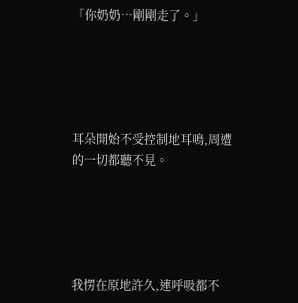「你奶奶…剛剛走了。」





耳朵開始不受控制地耳鳴,周遭的一切都聽不見。





我愣在原地許久,連呼吸都不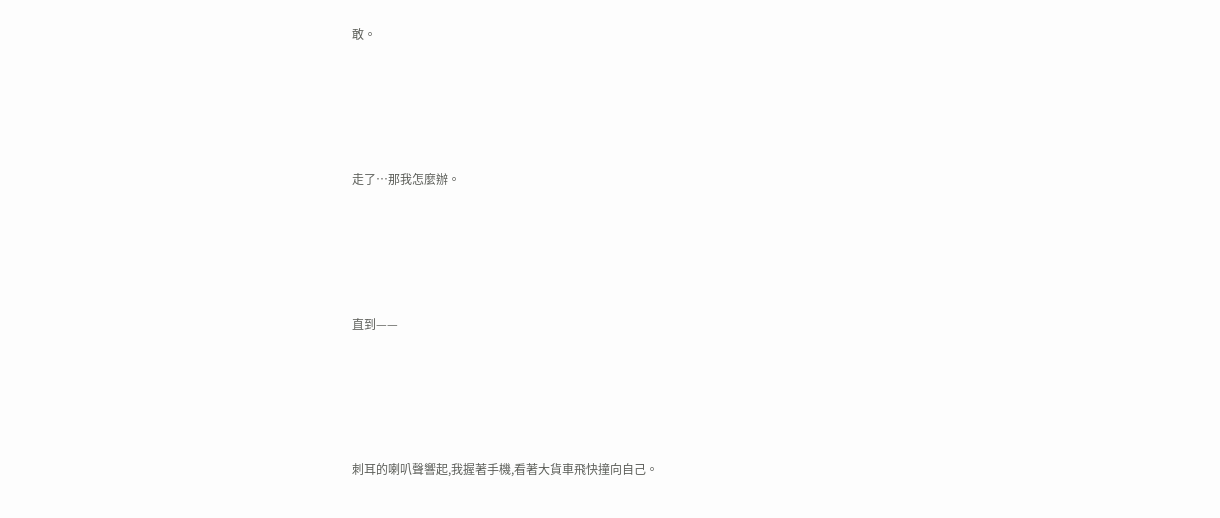敢。





走了…那我怎麼辦。





直到——





刺耳的喇叭聲響起,我握著手機,看著大貨車飛快撞向自己。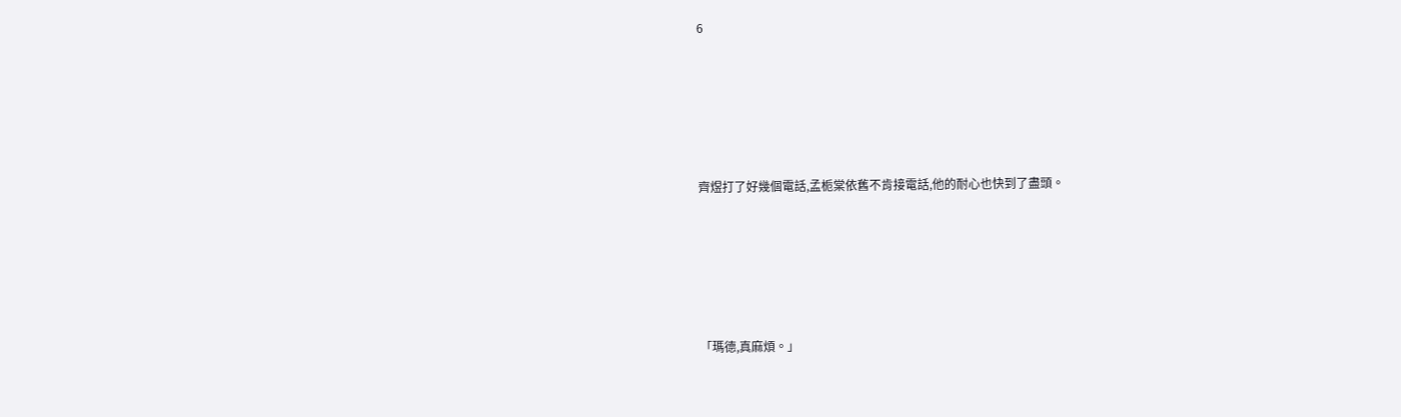6





齊煜打了好幾個電話,孟栀棠依舊不肯接電話,他的耐心也快到了盡頭。





「瑪德,真麻煩。」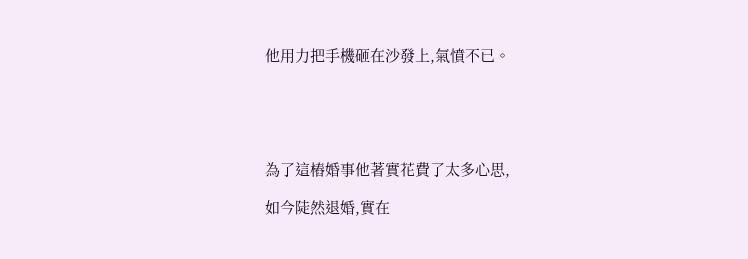他用力把手機砸在沙發上,氣憤不已。





為了這樁婚事他著實花費了太多心思,

如今陡然退婚,實在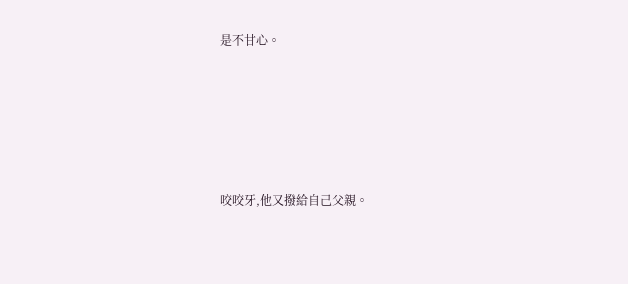是不甘心。





咬咬牙,他又撥給自己父親。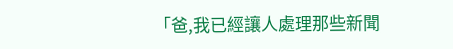「爸,我已經讓人處理那些新聞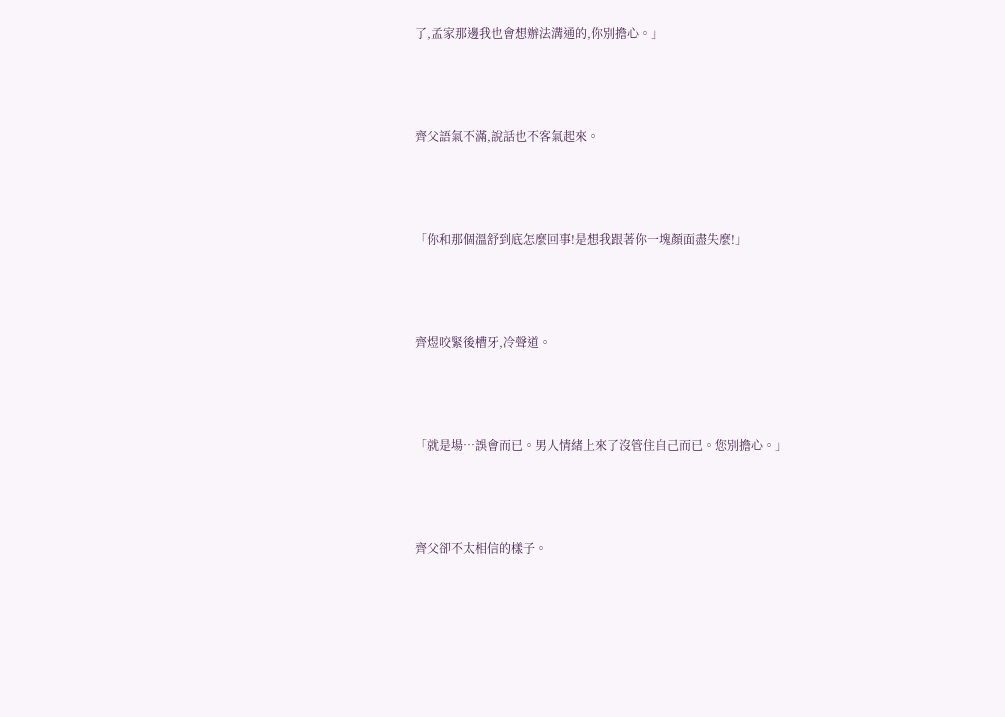了,孟家那邊我也會想辦法溝通的,你別擔心。」





齊父語氣不滿,說話也不客氣起來。





「你和那個溫舒到底怎麼回事!是想我跟著你一塊顏面盡失麼!」





齊煜咬緊後槽牙,冷聲道。





「就是場…誤會而已。男人情緒上來了沒管住自己而已。您別擔心。」





齊父卻不太相信的樣子。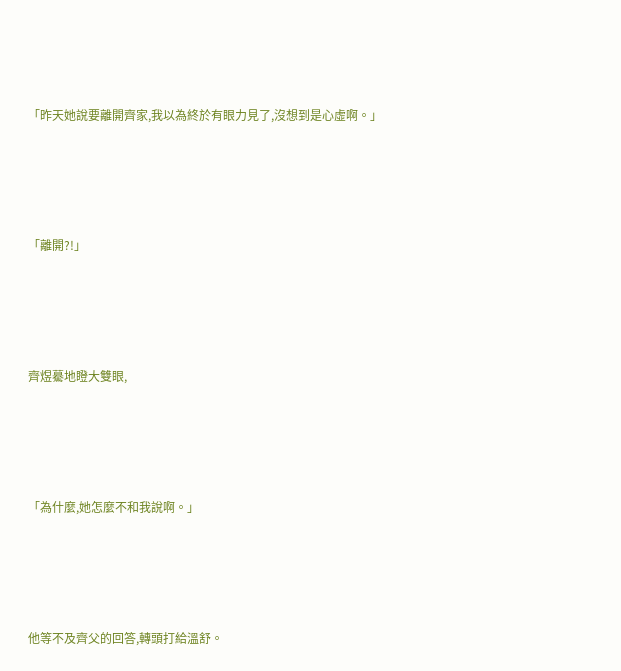「昨天她說要離開齊家,我以為終於有眼力見了,沒想到是心虛啊。」





「離開?!」





齊煜驀地瞪大雙眼,





「為什麼,她怎麼不和我說啊。」





他等不及齊父的回答,轉頭打給溫舒。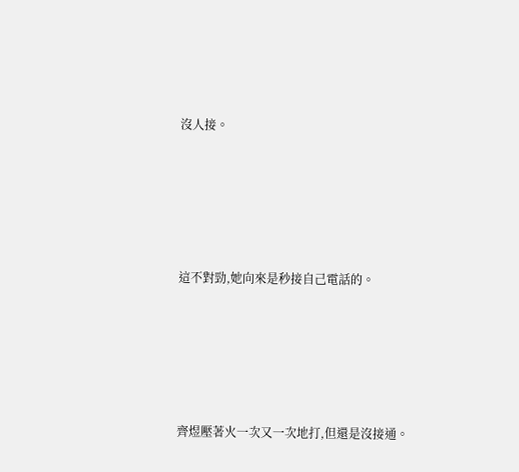沒人接。





這不對勁,她向來是秒接自己電話的。





齊煜壓著火一次又一次地打,但還是沒接通。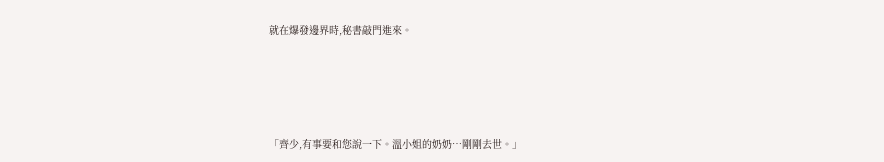就在爆發邊界時,秘書敲門進來。





「齊少,有事要和您說一下。溫小姐的奶奶…剛剛去世。」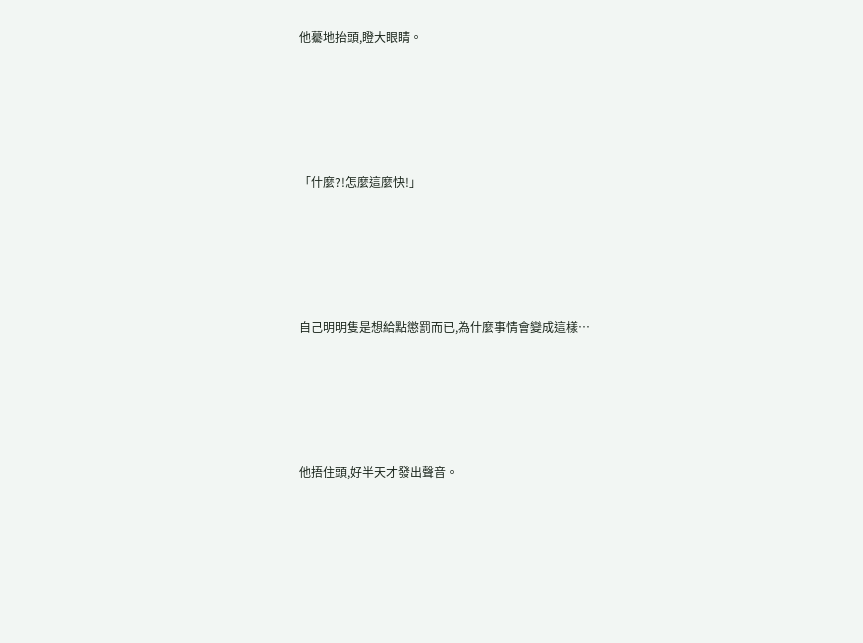他驀地抬頭,瞪大眼睛。





「什麼?!怎麼這麼快!」





自己明明隻是想給點懲罰而已,為什麼事情會變成這樣…





他捂住頭,好半天才發出聲音。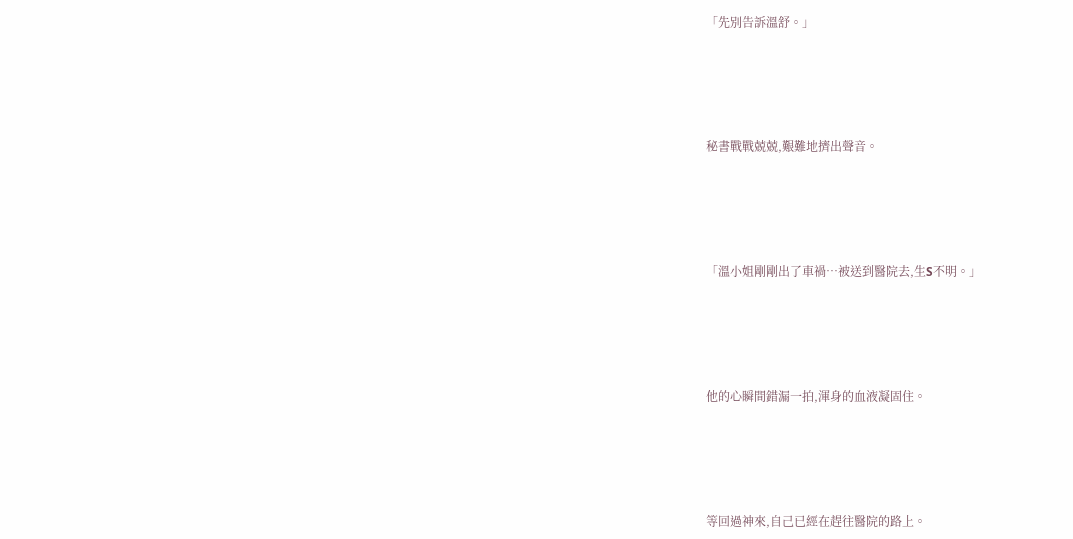「先別告訴溫舒。」





秘書戰戰兢兢,艱難地擠出聲音。





「溫小姐剛剛出了車禍…被送到醫院去,生S不明。」





他的心瞬間錯漏一拍,渾身的血液凝固住。





等回過神來,自己已經在趕往醫院的路上。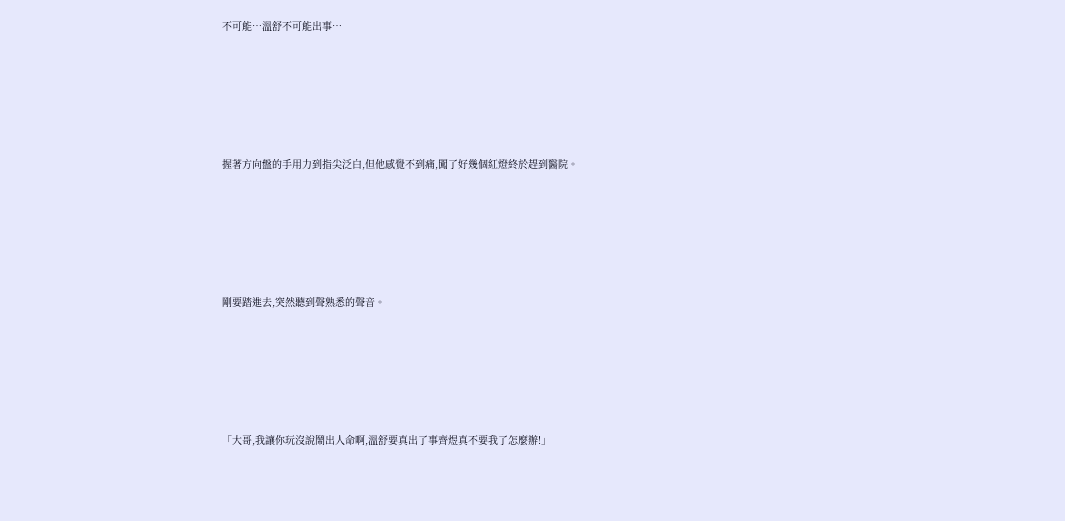不可能…溫舒不可能出事…





握著方向盤的手用力到指尖泛白,但他感覺不到痛,闖了好幾個紅燈終於趕到醫院。





剛要踏進去,突然聽到聲熟悉的聲音。





「大哥,我讓你玩沒說鬧出人命啊,溫舒要真出了事齊煜真不要我了怎麼辦!」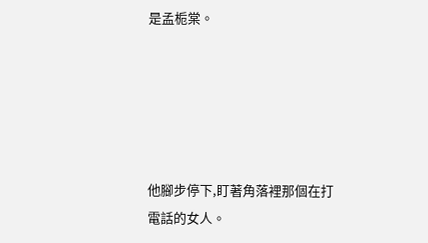是孟栀棠。





他腳步停下,盯著角落裡那個在打電話的女人。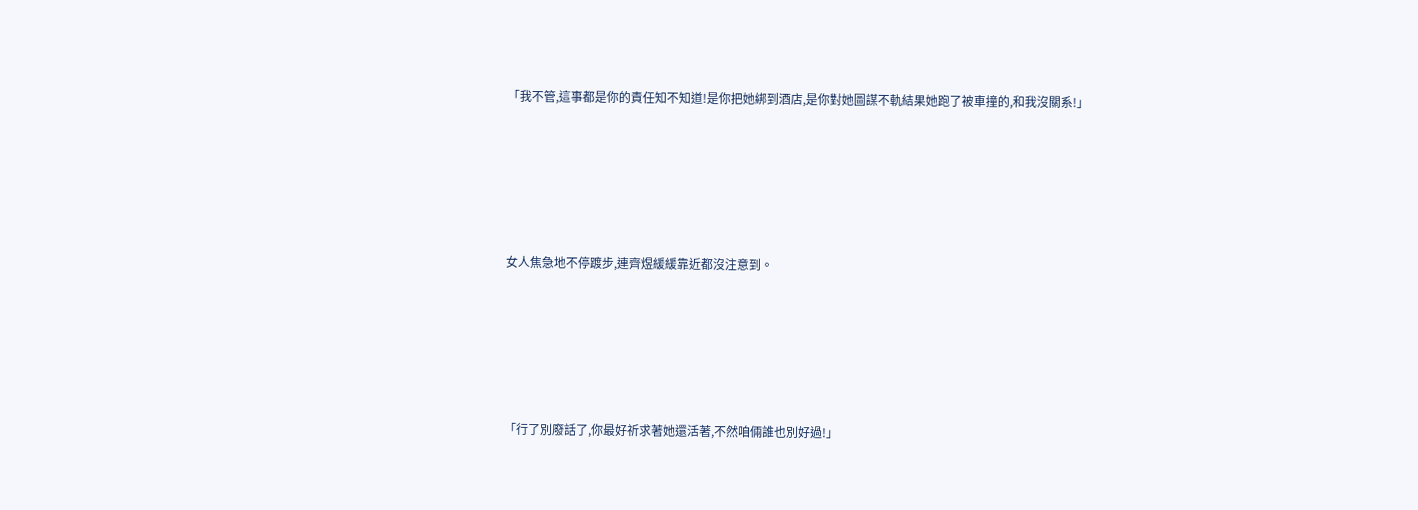「我不管,這事都是你的責任知不知道!是你把她綁到酒店,是你對她圖謀不軌結果她跑了被車撞的,和我沒關系!」





女人焦急地不停踱步,連齊煜緩緩靠近都沒注意到。





「行了別廢話了,你最好祈求著她還活著,不然咱倆誰也別好過!」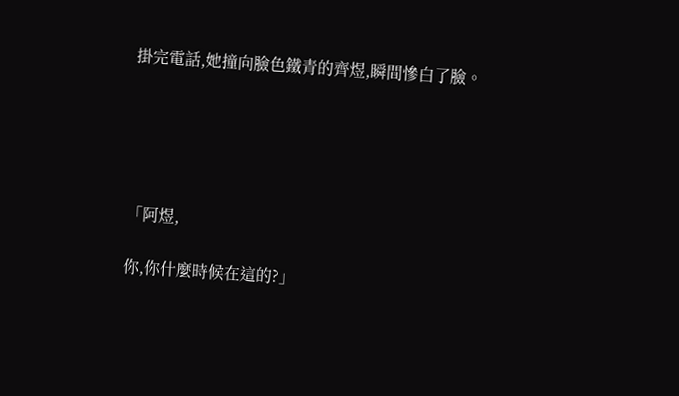掛完電話,她撞向臉色鐵青的齊煜,瞬間慘白了臉。





「阿煜,

你,你什麼時候在這的?」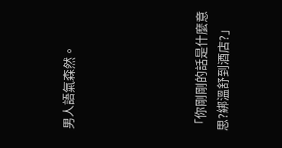男人語氣森然。





「你剛剛的話是什麼意思?綁溫舒到酒店?」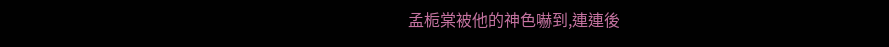孟栀棠被他的神色嚇到,連連後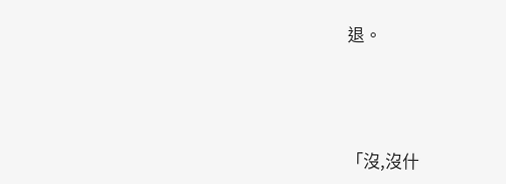退。





「沒,沒什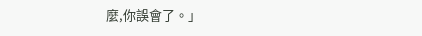麼,你誤會了。」